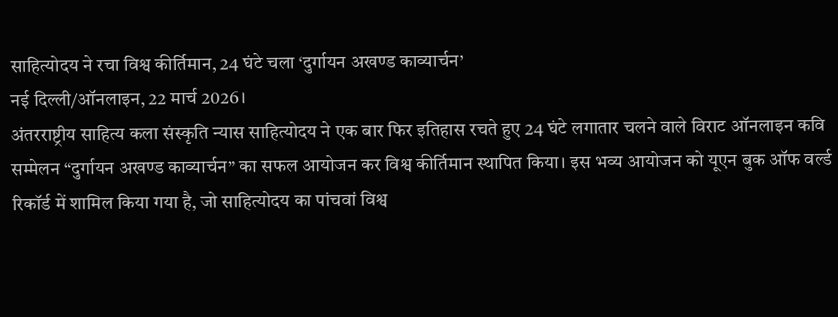साहित्योदय ने रचा विश्व कीर्तिमान, 24 घंटे चला ‘दुर्गायन अखण्ड काव्यार्चन’
नई दिल्ली/ऑनलाइन, 22 मार्च 2026।
अंतरराष्ट्रीय साहित्य कला संस्कृति न्यास साहित्योदय ने एक बार फिर इतिहास रचते हुए 24 घंटे लगातार चलने वाले विराट ऑनलाइन कवि सम्मेलन “दुर्गायन अखण्ड काव्यार्चन” का सफल आयोजन कर विश्व कीर्तिमान स्थापित किया। इस भव्य आयोजन को यूएन बुक ऑफ वर्ल्ड रिकॉर्ड में शामिल किया गया है, जो साहित्योदय का पांचवां विश्व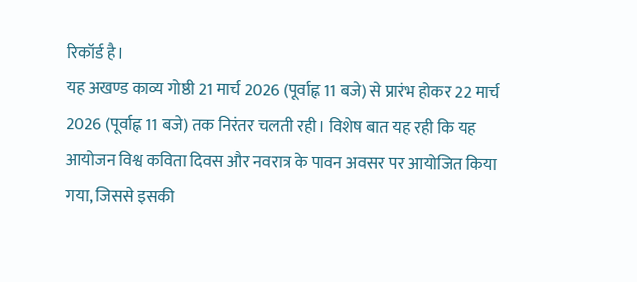रिकॉर्ड है।
यह अखण्ड काव्य गोष्ठी 21 मार्च 2026 (पूर्वाह्न 11 बजे) से प्रारंभ होकर 22 मार्च 2026 (पूर्वाह्न 11 बजे) तक निरंतर चलती रही। विशेष बात यह रही कि यह आयोजन विश्व कविता दिवस और नवरात्र के पावन अवसर पर आयोजित किया गया, जिससे इसकी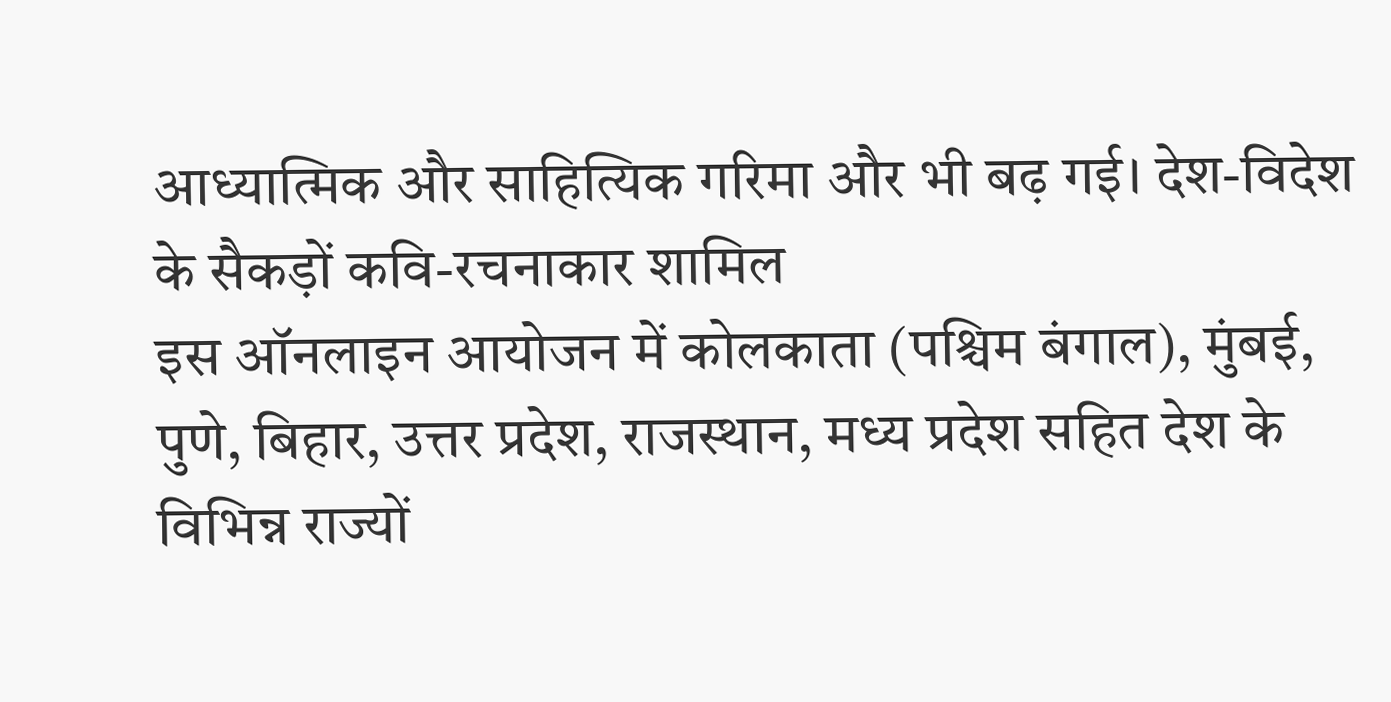आध्यात्मिक और साहित्यिक गरिमा और भी बढ़ गई। देश-विदेश के सैकड़ों कवि-रचनाकार शामिल
इस ऑनलाइन आयोजन में कोलकाता (पश्चिम बंगाल), मुंबई, पुणे, बिहार, उत्तर प्रदेश, राजस्थान, मध्य प्रदेश सहित देश के विभिन्न राज्यों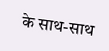के साथ-साथ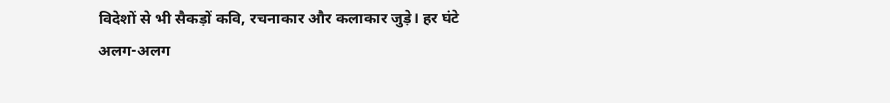विदेशों से भी सैकड़ों कवि, रचनाकार और कलाकार जुड़े। हर घंटे अलग-अलग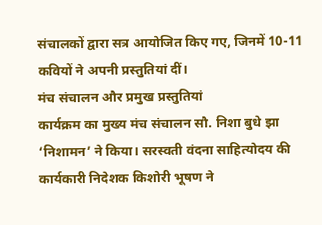संचालकों द्वारा सत्र आयोजित किए गए, जिनमें 10-11 कवियों ने अपनी प्रस्तुतियां दीं।
मंच संचालन और प्रमुख प्रस्तुतियां
कार्यक्रम का मुख्य मंच संचालन सौ. निशा बुधे झा ‘निशामन’ ने किया। सरस्वती वंदना साहित्योदय की कार्यकारी निदेशक किशोरी भूषण ने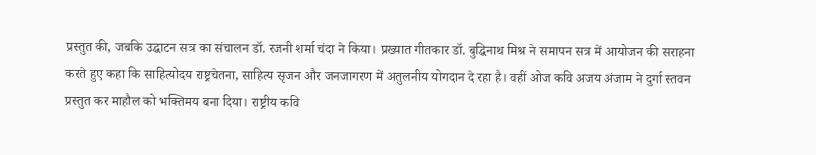प्रस्तुत की, जबकि उद्घाटन सत्र का संचालन डॉ. रजनी शर्मा चंदा ने किया। प्रख्यात गीतकार डॉ. बुद्धिनाथ मिश्र ने समापन सत्र में आयोजन की सराहना करते हुए कहा कि साहित्योदय राष्ट्रचेतना, साहित्य सृजन और जनजागरण में अतुलनीय योगदान दे रहा है। वहीं ओज कवि अजय अंजाम ने दुर्गा स्तवन प्रस्तुत कर माहौल को भक्तिमय बना दिया। राष्ट्रीय कवि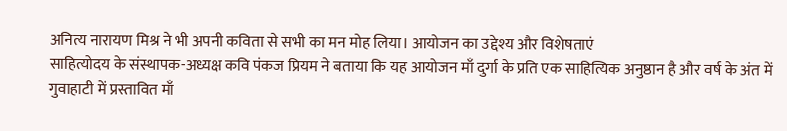अनित्य नारायण मिश्र ने भी अपनी कविता से सभी का मन मोह लिया। आयोजन का उद्देश्य और विशेषताएं
साहित्योदय के संस्थापक-अध्यक्ष कवि पंकज प्रियम ने बताया कि यह आयोजन माँ दुर्गा के प्रति एक साहित्यिक अनुष्ठान है और वर्ष के अंत में गुवाहाटी में प्रस्तावित माँ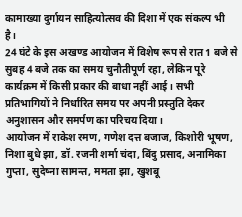कामाख्या दुर्गायन साहित्योत्सव की दिशा में एक संकल्प भी है।
24 घंटे के इस अखण्ड आयोजन में विशेष रूप से रात 1 बजे से सुबह 4 बजे तक का समय चुनौतीपूर्ण रहा, लेकिन पूरे कार्यक्रम में किसी प्रकार की बाधा नहीं आई। सभी प्रतिभागियों ने निर्धारित समय पर अपनी प्रस्तुति देकर अनुशासन और समर्पण का परिचय दिया।
आयोजन में राकेश रमण, गणेश दत्त बजाज, किशोरी भूषण, निशा बुधे झा, डॉ. रजनी शर्मा चंदा, बिंदु प्रसाद, अनामिका गुप्ता, सुदेष्ना सामन्त, ममता झा, खुशबू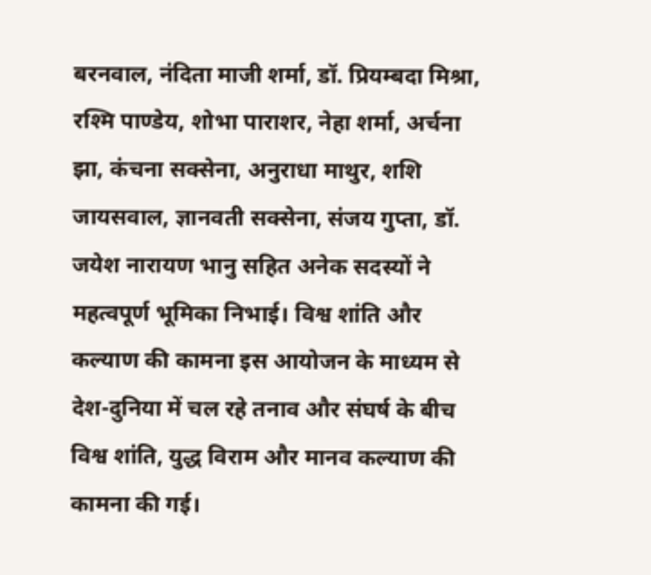बरनवाल, नंदिता माजी शर्मा, डॉ. प्रियम्बदा मिश्रा, रश्मि पाण्डेय, शोभा पाराशर, नेहा शर्मा, अर्चना झा, कंचना सक्सेना, अनुराधा माथुर, शशि जायसवाल, ज्ञानवती सक्सेना, संजय गुप्ता, डॉ. जयेश नारायण भानु सहित अनेक सदस्यों ने महत्वपूर्ण भूमिका निभाई। विश्व शांति और कल्याण की कामना इस आयोजन के माध्यम से देश-दुनिया में चल रहे तनाव और संघर्ष के बीच विश्व शांति, युद्ध विराम और मानव कल्याण की कामना की गई।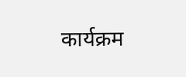कार्यक्रम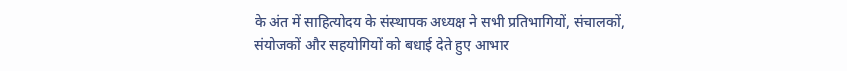के अंत में साहित्योदय के संस्थापक अध्यक्ष ने सभी प्रतिभागियों, संचालकों, संयोजकों और सहयोगियों को बधाई देते हुए आभार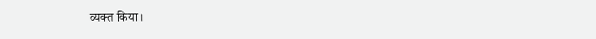व्यक्त किया।